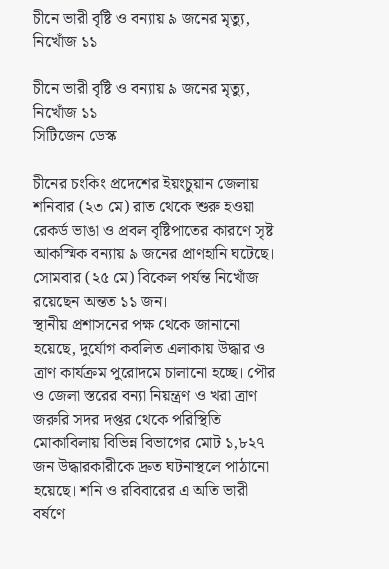চীনে ভারী বৃষ্টি ও বন্যায় ৯ জনের মৃত্যু, নিখোঁজ ১১

চীনে ভারী বৃষ্টি ও বন্যায় ৯ জনের মৃত্যু, নিখোঁজ ১১
সিটিজেন ডেস্ক

চীনের চংকিং প্রদেশের ইয়ংচুয়ান জেলায় শনিবার (২৩ মে) রাত থেকে শুরু হওয়া রেকর্ড ভাঙা ও প্রবল বৃষ্টিপাতের কারণে সৃষ্ট আকস্মিক বন্যায় ৯ জনের প্রাণহানি ঘটেছে। সোমবার (২৫ মে) বিকেল পর্যন্ত নিখোঁজ রয়েছেন অন্তত ১১ জন।
স্থানীয় প্রশাসনের পক্ষ থেকে জানানো হয়েছে, দুর্যোগ কবলিত এলাকায় উদ্ধার ও ত্রাণ কার্যক্রম পুরোদমে চালানো হচ্ছে। পৌর ও জেলা স্তরের বন্যা নিয়ন্ত্রণ ও খরা ত্রাণ জরুরি সদর দপ্তর থেকে পরিস্থিতি মোকাবিলায় বিভিন্ন বিভাগের মোট ১,৮২৭ জন উদ্ধারকারীকে দ্রুত ঘটনাস্থলে পাঠানো হয়েছে। শনি ও রবিবারের এ অতি ভারী বর্ষণে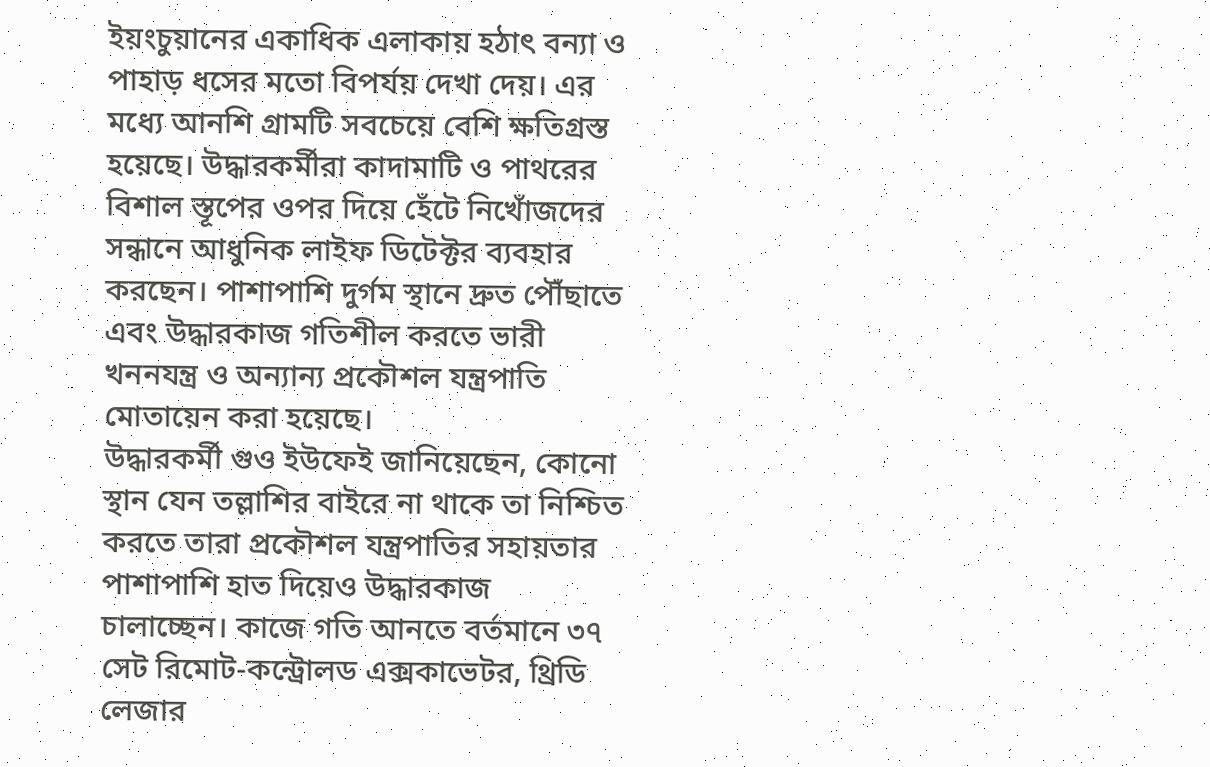ইয়ংচুয়ানের একাধিক এলাকায় হঠাৎ বন্যা ও পাহাড় ধসের মতো বিপর্যয় দেখা দেয়। এর মধ্যে আনশি গ্রামটি সবচেয়ে বেশি ক্ষতিগ্রস্ত হয়েছে। উদ্ধারকর্মীরা কাদামাটি ও পাথরের বিশাল স্তূপের ওপর দিয়ে হেঁটে নিখোঁজদের সন্ধানে আধুনিক লাইফ ডিটেক্টর ব্যবহার করছেন। পাশাপাশি দুর্গম স্থানে দ্রুত পৌঁছাতে এবং উদ্ধারকাজ গতিশীল করতে ভারী খননযন্ত্র ও অন্যান্য প্রকৌশল যন্ত্রপাতি মোতায়েন করা হয়েছে।
উদ্ধারকর্মী গুও ইউফেই জানিয়েছেন, কোনো স্থান যেন তল্লাশির বাইরে না থাকে তা নিশ্চিত করতে তারা প্রকৌশল যন্ত্রপাতির সহায়তার পাশাপাশি হাত দিয়েও উদ্ধারকাজ চালাচ্ছেন। কাজে গতি আনতে বর্তমানে ৩৭ সেট রিমোট-কন্ট্রোলড এক্সকাভেটর, থ্রিডি লেজার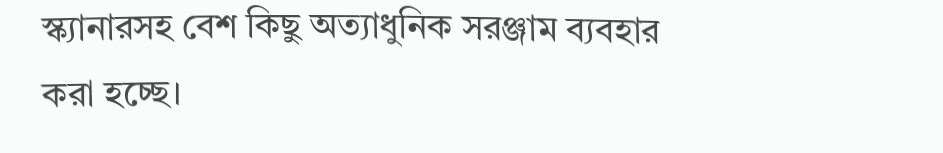স্ক্যানারসহ বেশ কিছু অত্যাধুনিক সরঞ্জাম ব্যবহার করা হচ্ছে।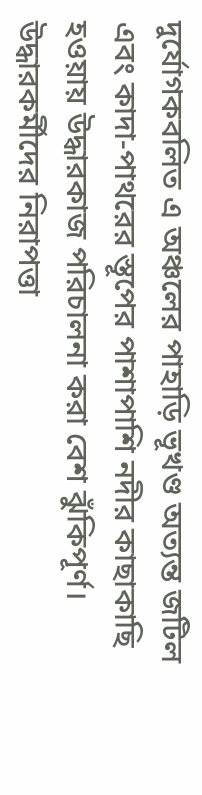দুর্যোগকবলিত এ অঞ্চলের পাহাড়ি ভূখণ্ড অত্যন্ত জটিল এবং কাদা-পাথরের স্তূপের পাশাপাশি নদীর কাছাকাছি হওয়ায় উদ্ধারকাজ পরিচালনা করা বেশ ঝুঁকিপূর্ণ। উদ্ধারকর্মীদের নিরাপত্তা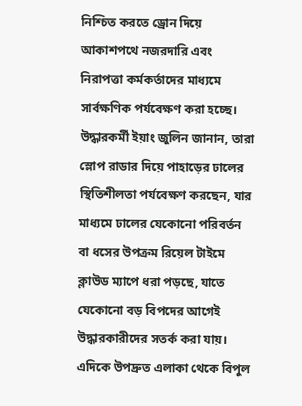নিশ্চিত করতে ড্রোন দিয়ে আকাশপথে নজরদারি এবং নিরাপত্তা কর্মকর্তাদের মাধ্যমে সার্বক্ষণিক পর্যবেক্ষণ করা হচ্ছে। উদ্ধারকর্মী ইয়াং জুলিন জানান, তারা স্লোপ রাডার দিয়ে পাহাড়ের ঢালের স্থিতিশীলতা পর্যবেক্ষণ করছেন, যার মাধ্যমে ঢালের যেকোনো পরিবর্তন বা ধসের উপক্রম রিয়েল টাইমে ক্লাউড ম্যাপে ধরা পড়ছে, যাতে যেকোনো বড় বিপদের আগেই উদ্ধারকারীদের সতর্ক করা যায়।
এদিকে উপদ্রুত এলাকা থেকে বিপুল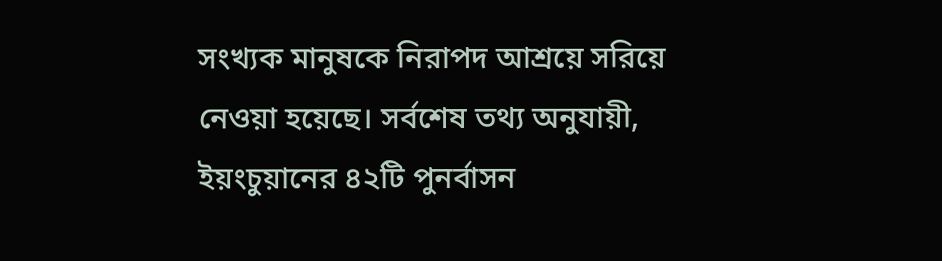সংখ্যক মানুষকে নিরাপদ আশ্রয়ে সরিয়ে নেওয়া হয়েছে। সর্বশেষ তথ্য অনুযায়ী, ইয়ংচুয়ানের ৪২টি পুনর্বাসন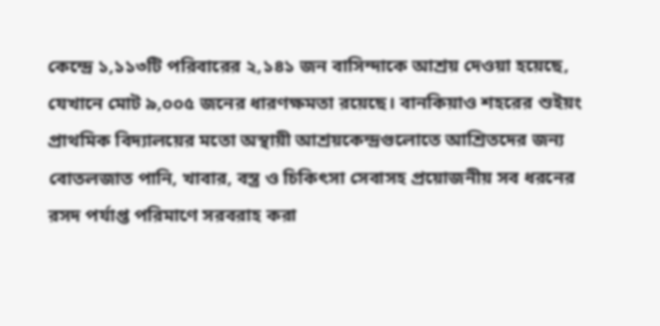কেন্দ্রে ১,১১৩টি পরিবারের ২,১৪১ জন বাসিন্দাকে আশ্রয় দেওয়া হয়েছে, যেখানে মোট ৯,০০৫ জনের ধারণক্ষমতা রয়েছে। বানকিয়াও শহরের শুইয়ং প্রাথমিক বিদ্যালয়ের মতো অস্থায়ী আশ্রয়কেন্দ্রগুলোতে আশ্রিতদের জন্য বোতলজাত পানি, খাবার, বস্ত্র ও চিকিৎসা সেবাসহ প্রয়োজনীয় সব ধরনের রসদ পর্যাপ্ত পরিমাণে সরবরাহ করা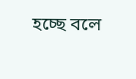হচ্ছে বলে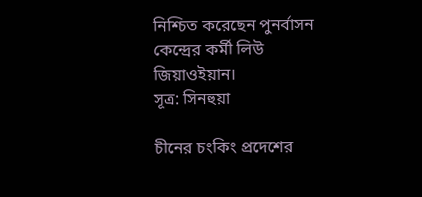নিশ্চিত করেছেন পুনর্বাসন কেন্দ্রের কর্মী লিউ জিয়াওইয়ান।
সূত্র: সিনহুয়া

চীনের চংকিং প্রদেশের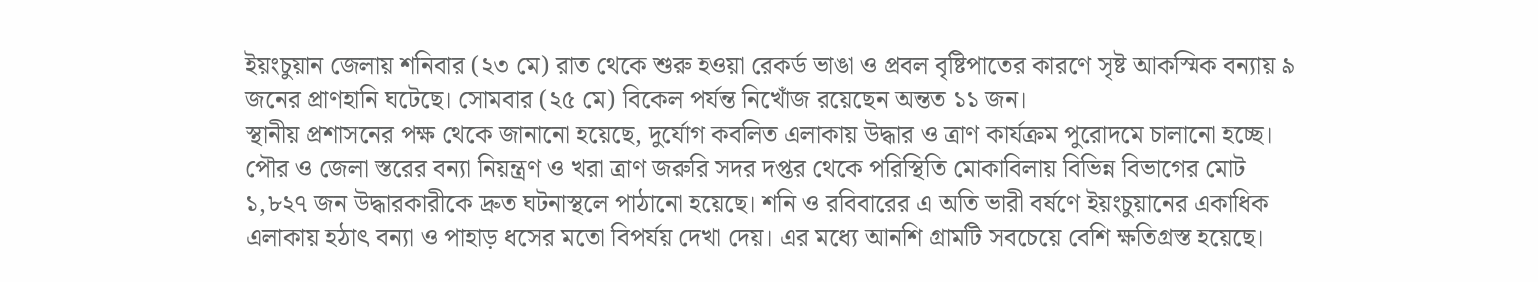ইয়ংচুয়ান জেলায় শনিবার (২৩ মে) রাত থেকে শুরু হওয়া রেকর্ড ভাঙা ও প্রবল বৃষ্টিপাতের কারণে সৃষ্ট আকস্মিক বন্যায় ৯ জনের প্রাণহানি ঘটেছে। সোমবার (২৫ মে) বিকেল পর্যন্ত নিখোঁজ রয়েছেন অন্তত ১১ জন।
স্থানীয় প্রশাসনের পক্ষ থেকে জানানো হয়েছে, দুর্যোগ কবলিত এলাকায় উদ্ধার ও ত্রাণ কার্যক্রম পুরোদমে চালানো হচ্ছে। পৌর ও জেলা স্তরের বন্যা নিয়ন্ত্রণ ও খরা ত্রাণ জরুরি সদর দপ্তর থেকে পরিস্থিতি মোকাবিলায় বিভিন্ন বিভাগের মোট ১,৮২৭ জন উদ্ধারকারীকে দ্রুত ঘটনাস্থলে পাঠানো হয়েছে। শনি ও রবিবারের এ অতি ভারী বর্ষণে ইয়ংচুয়ানের একাধিক এলাকায় হঠাৎ বন্যা ও পাহাড় ধসের মতো বিপর্যয় দেখা দেয়। এর মধ্যে আনশি গ্রামটি সবচেয়ে বেশি ক্ষতিগ্রস্ত হয়েছে।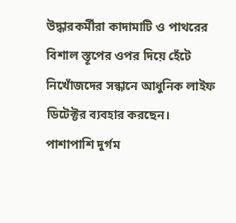উদ্ধারকর্মীরা কাদামাটি ও পাথরের বিশাল স্তূপের ওপর দিয়ে হেঁটে নিখোঁজদের সন্ধানে আধুনিক লাইফ ডিটেক্টর ব্যবহার করছেন। পাশাপাশি দুর্গম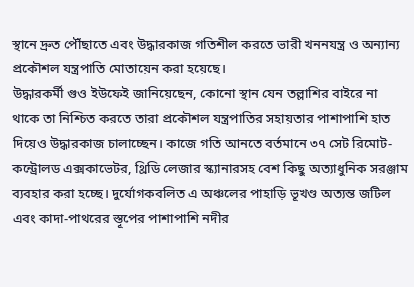স্থানে দ্রুত পৌঁছাতে এবং উদ্ধারকাজ গতিশীল করতে ভারী খননযন্ত্র ও অন্যান্য প্রকৌশল যন্ত্রপাতি মোতায়েন করা হয়েছে।
উদ্ধারকর্মী গুও ইউফেই জানিয়েছেন, কোনো স্থান যেন তল্লাশির বাইরে না থাকে তা নিশ্চিত করতে তারা প্রকৌশল যন্ত্রপাতির সহায়তার পাশাপাশি হাত দিয়েও উদ্ধারকাজ চালাচ্ছেন। কাজে গতি আনতে বর্তমানে ৩৭ সেট রিমোট-কন্ট্রোলড এক্সকাভেটর, থ্রিডি লেজার স্ক্যানারসহ বেশ কিছু অত্যাধুনিক সরঞ্জাম ব্যবহার করা হচ্ছে। দুর্যোগকবলিত এ অঞ্চলের পাহাড়ি ভূখণ্ড অত্যন্ত জটিল এবং কাদা-পাথরের স্তূপের পাশাপাশি নদীর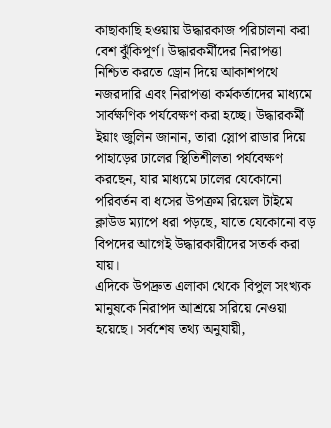কাছাকাছি হওয়ায় উদ্ধারকাজ পরিচালনা করা বেশ ঝুঁকিপূর্ণ। উদ্ধারকর্মীদের নিরাপত্তা নিশ্চিত করতে ড্রোন দিয়ে আকাশপথে নজরদারি এবং নিরাপত্তা কর্মকর্তাদের মাধ্যমে সার্বক্ষণিক পর্যবেক্ষণ করা হচ্ছে। উদ্ধারকর্মী ইয়াং জুলিন জানান, তারা স্লোপ রাডার দিয়ে পাহাড়ের ঢালের স্থিতিশীলতা পর্যবেক্ষণ করছেন, যার মাধ্যমে ঢালের যেকোনো পরিবর্তন বা ধসের উপক্রম রিয়েল টাইমে ক্লাউড ম্যাপে ধরা পড়ছে, যাতে যেকোনো বড় বিপদের আগেই উদ্ধারকারীদের সতর্ক করা যায়।
এদিকে উপদ্রুত এলাকা থেকে বিপুল সংখ্যক মানুষকে নিরাপদ আশ্রয়ে সরিয়ে নেওয়া হয়েছে। সর্বশেষ তথ্য অনুযায়ী,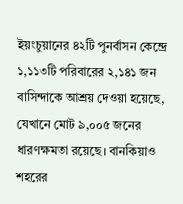ইয়ংচুয়ানের ৪২টি পুনর্বাসন কেন্দ্রে ১,১১৩টি পরিবারের ২,১৪১ জন বাসিন্দাকে আশ্রয় দেওয়া হয়েছে, যেখানে মোট ৯,০০৫ জনের ধারণক্ষমতা রয়েছে। বানকিয়াও শহরের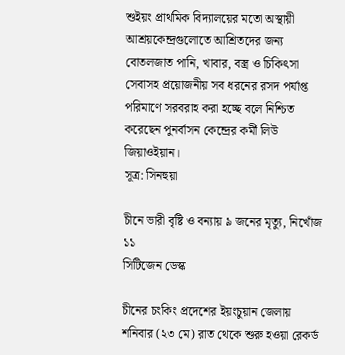শুইয়ং প্রাথমিক বিদ্যালয়ের মতো অস্থায়ী আশ্রয়কেন্দ্রগুলোতে আশ্রিতদের জন্য বোতলজাত পানি, খাবার, বস্ত্র ও চিকিৎসা সেবাসহ প্রয়োজনীয় সব ধরনের রসদ পর্যাপ্ত পরিমাণে সরবরাহ করা হচ্ছে বলে নিশ্চিত করেছেন পুনর্বাসন কেন্দ্রের কর্মী লিউ জিয়াওইয়ান।
সূত্র: সিনহুয়া

চীনে ভারী বৃষ্টি ও বন্যায় ৯ জনের মৃত্যু, নিখোঁজ ১১
সিটিজেন ডেস্ক

চীনের চংকিং প্রদেশের ইয়ংচুয়ান জেলায় শনিবার (২৩ মে) রাত থেকে শুরু হওয়া রেকর্ড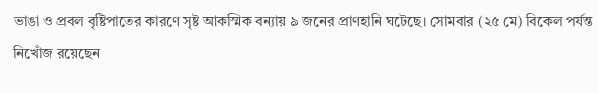ভাঙা ও প্রবল বৃষ্টিপাতের কারণে সৃষ্ট আকস্মিক বন্যায় ৯ জনের প্রাণহানি ঘটেছে। সোমবার (২৫ মে) বিকেল পর্যন্ত নিখোঁজ রয়েছেন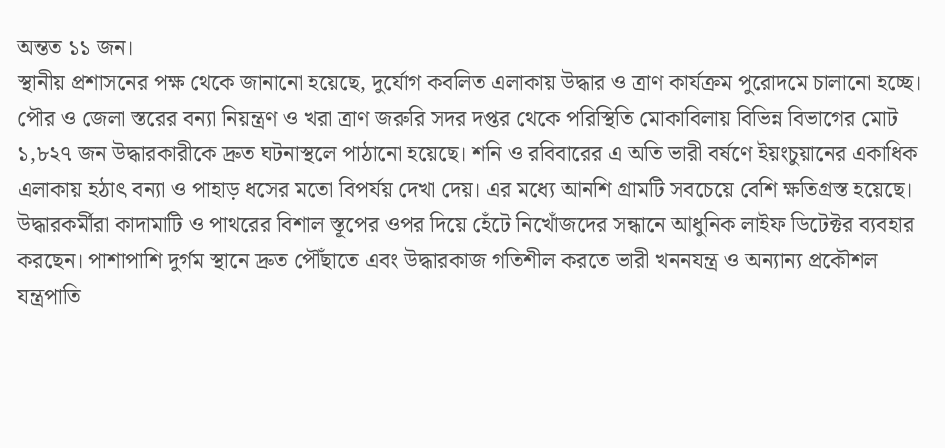অন্তত ১১ জন।
স্থানীয় প্রশাসনের পক্ষ থেকে জানানো হয়েছে, দুর্যোগ কবলিত এলাকায় উদ্ধার ও ত্রাণ কার্যক্রম পুরোদমে চালানো হচ্ছে। পৌর ও জেলা স্তরের বন্যা নিয়ন্ত্রণ ও খরা ত্রাণ জরুরি সদর দপ্তর থেকে পরিস্থিতি মোকাবিলায় বিভিন্ন বিভাগের মোট ১,৮২৭ জন উদ্ধারকারীকে দ্রুত ঘটনাস্থলে পাঠানো হয়েছে। শনি ও রবিবারের এ অতি ভারী বর্ষণে ইয়ংচুয়ানের একাধিক এলাকায় হঠাৎ বন্যা ও পাহাড় ধসের মতো বিপর্যয় দেখা দেয়। এর মধ্যে আনশি গ্রামটি সবচেয়ে বেশি ক্ষতিগ্রস্ত হয়েছে। উদ্ধারকর্মীরা কাদামাটি ও পাথরের বিশাল স্তূপের ওপর দিয়ে হেঁটে নিখোঁজদের সন্ধানে আধুনিক লাইফ ডিটেক্টর ব্যবহার করছেন। পাশাপাশি দুর্গম স্থানে দ্রুত পৌঁছাতে এবং উদ্ধারকাজ গতিশীল করতে ভারী খননযন্ত্র ও অন্যান্য প্রকৌশল যন্ত্রপাতি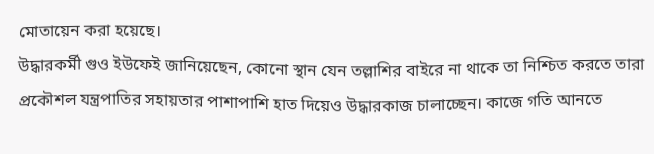মোতায়েন করা হয়েছে।
উদ্ধারকর্মী গুও ইউফেই জানিয়েছেন, কোনো স্থান যেন তল্লাশির বাইরে না থাকে তা নিশ্চিত করতে তারা প্রকৌশল যন্ত্রপাতির সহায়তার পাশাপাশি হাত দিয়েও উদ্ধারকাজ চালাচ্ছেন। কাজে গতি আনতে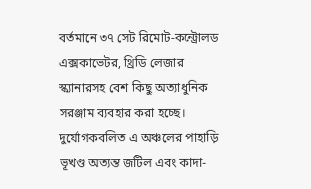বর্তমানে ৩৭ সেট রিমোট-কন্ট্রোলড এক্সকাভেটর, থ্রিডি লেজার স্ক্যানারসহ বেশ কিছু অত্যাধুনিক সরঞ্জাম ব্যবহার করা হচ্ছে। দুর্যোগকবলিত এ অঞ্চলের পাহাড়ি ভূখণ্ড অত্যন্ত জটিল এবং কাদা-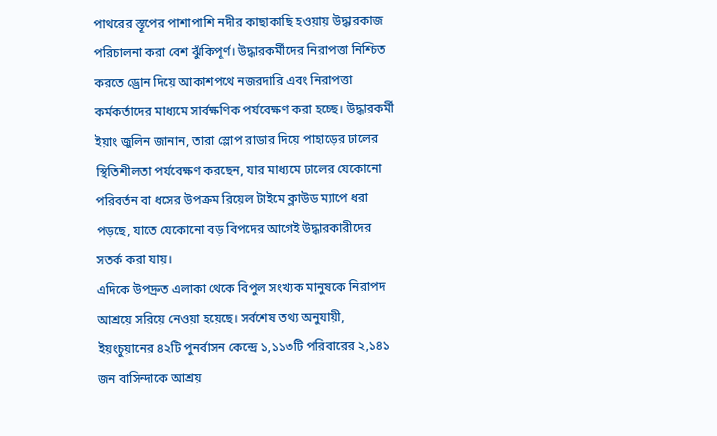পাথরের স্তূপের পাশাপাশি নদীর কাছাকাছি হওয়ায় উদ্ধারকাজ পরিচালনা করা বেশ ঝুঁকিপূর্ণ। উদ্ধারকর্মীদের নিরাপত্তা নিশ্চিত করতে ড্রোন দিয়ে আকাশপথে নজরদারি এবং নিরাপত্তা কর্মকর্তাদের মাধ্যমে সার্বক্ষণিক পর্যবেক্ষণ করা হচ্ছে। উদ্ধারকর্মী ইয়াং জুলিন জানান, তারা স্লোপ রাডার দিয়ে পাহাড়ের ঢালের স্থিতিশীলতা পর্যবেক্ষণ করছেন, যার মাধ্যমে ঢালের যেকোনো পরিবর্তন বা ধসের উপক্রম রিয়েল টাইমে ক্লাউড ম্যাপে ধরা পড়ছে, যাতে যেকোনো বড় বিপদের আগেই উদ্ধারকারীদের সতর্ক করা যায়।
এদিকে উপদ্রুত এলাকা থেকে বিপুল সংখ্যক মানুষকে নিরাপদ আশ্রয়ে সরিয়ে নেওয়া হয়েছে। সর্বশেষ তথ্য অনুযায়ী, ইয়ংচুয়ানের ৪২টি পুনর্বাসন কেন্দ্রে ১,১১৩টি পরিবারের ২,১৪১ জন বাসিন্দাকে আশ্রয়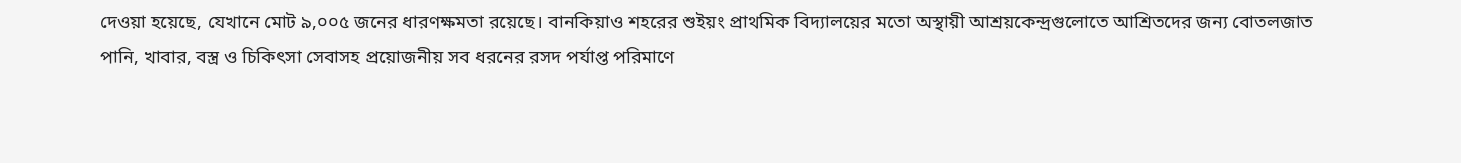দেওয়া হয়েছে, যেখানে মোট ৯,০০৫ জনের ধারণক্ষমতা রয়েছে। বানকিয়াও শহরের শুইয়ং প্রাথমিক বিদ্যালয়ের মতো অস্থায়ী আশ্রয়কেন্দ্রগুলোতে আশ্রিতদের জন্য বোতলজাত পানি, খাবার, বস্ত্র ও চিকিৎসা সেবাসহ প্রয়োজনীয় সব ধরনের রসদ পর্যাপ্ত পরিমাণে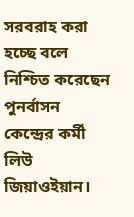সরবরাহ করা হচ্ছে বলে নিশ্চিত করেছেন পুনর্বাসন কেন্দ্রের কর্মী লিউ জিয়াওইয়ান।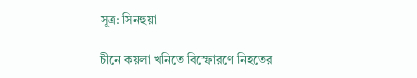সূত্র: সিনহুয়া

চীনে কয়লা খনিতে বিস্ফোরণে নিহতের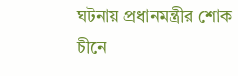ঘটনায় প্রধানমন্ত্রীর শোক
চীনে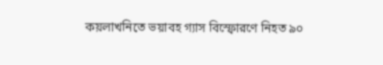কয়লাখনিতে ভয়াবহ গ্যাস বিস্ফোরণে নিহত ৯০